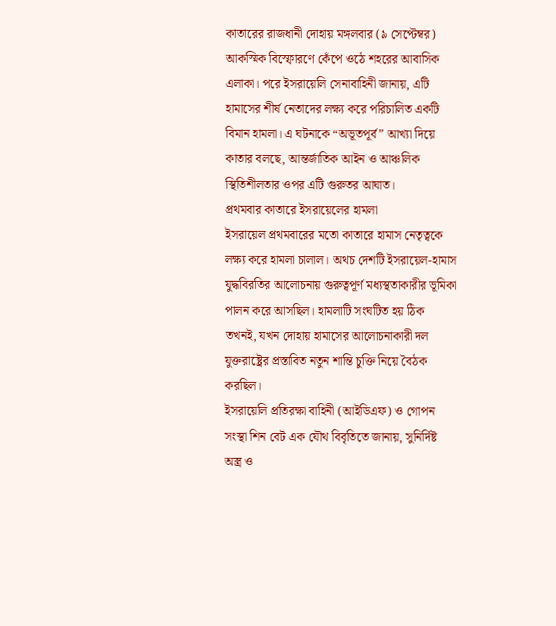কাতারের রাজধানী দোহায় মঙ্গলবার (৯ সেপ্টেম্বর) আকস্মিক বিস্ফোরণে কেঁপে ওঠে শহরের আবাসিক এলাকা। পরে ইসরায়েলি সেনাবাহিনী জানায়, এটি হামাসের শীর্ষ নেতাদের লক্ষ্য করে পরিচালিত একটি বিমান হামলা। এ ঘটনাকে “অভূতপূর্ব” আখ্যা দিয়ে কাতার বলছে, আন্তর্জাতিক আইন ও আঞ্চলিক স্থিতিশীলতার ওপর এটি গুরুতর আঘাত।
প্রথমবার কাতারে ইসরায়েলের হামলা
ইসরায়েল প্রথমবারের মতো কাতারে হামাস নেতৃত্বকে লক্ষ্য করে হামলা চালাল। অথচ দেশটি ইসরায়েল-হামাস যুদ্ধবিরতির আলোচনায় গুরুত্বপূর্ণ মধ্যস্থতাকারীর ভূমিকা পালন করে আসছিল। হামলাটি সংঘটিত হয় ঠিক তখনই, যখন দোহায় হামাসের আলোচনাকারী দল যুক্তরাষ্ট্রের প্রস্তাবিত নতুন শান্তি চুক্তি নিয়ে বৈঠক করছিল।
ইসরায়েলি প্রতিরক্ষা বাহিনী (আইডিএফ) ও গোপন সংস্থা শিন বেট এক যৌথ বিবৃতিতে জানায়, সুনির্দিষ্ট অস্ত্র ও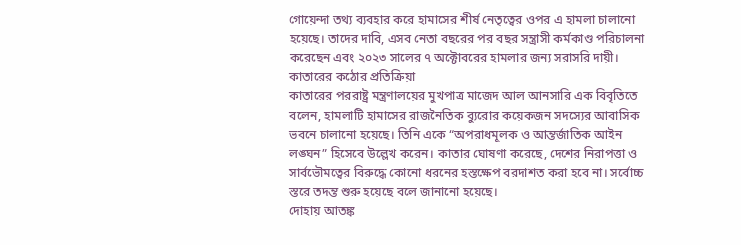গোয়েন্দা তথ্য ব্যবহার করে হামাসের শীর্ষ নেতৃত্বের ওপর এ হামলা চালানো হয়েছে। তাদের দাবি, এসব নেতা বছরের পর বছর সন্ত্রাসী কর্মকাণ্ড পরিচালনা করেছেন এবং ২০২৩ সালের ৭ অক্টোবরের হামলার জন্য সরাসরি দায়ী।
কাতারের কঠোর প্রতিক্রিয়া
কাতারের পররাষ্ট্র মন্ত্রণালয়ের মুখপাত্র মাজেদ আল আনসারি এক বিবৃতিতে বলেন, হামলাটি হামাসের রাজনৈতিক ব্যুরোর কয়েকজন সদস্যের আবাসিক ভবনে চালানো হয়েছে। তিনি একে “অপরাধমূলক ও আন্তর্জাতিক আইন লঙ্ঘন” হিসেবে উল্লেখ করেন। কাতার ঘোষণা করেছে, দেশের নিরাপত্তা ও সার্বভৌমত্বের বিরুদ্ধে কোনো ধরনের হস্তক্ষেপ বরদাশত করা হবে না। সর্বোচ্চ স্তরে তদন্ত শুরু হয়েছে বলে জানানো হয়েছে।
দোহায় আতঙ্ক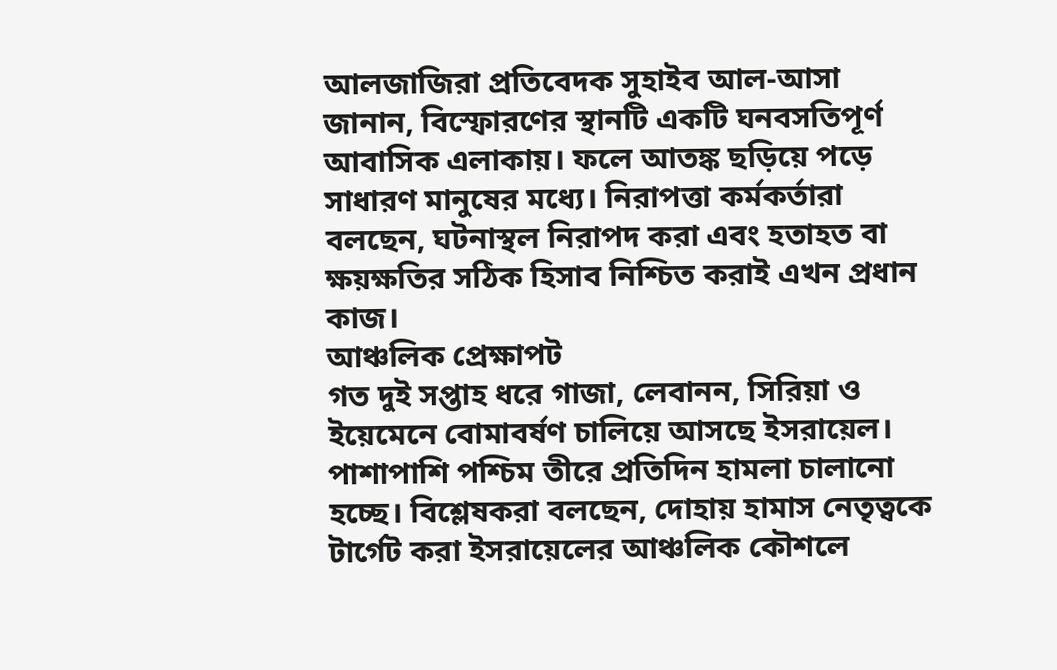আলজাজিরা প্রতিবেদক সুহাইব আল-আসা জানান, বিস্ফোরণের স্থানটি একটি ঘনবসতিপূর্ণ আবাসিক এলাকায়। ফলে আতঙ্ক ছড়িয়ে পড়ে সাধারণ মানুষের মধ্যে। নিরাপত্তা কর্মকর্তারা বলছেন, ঘটনাস্থল নিরাপদ করা এবং হতাহত বা ক্ষয়ক্ষতির সঠিক হিসাব নিশ্চিত করাই এখন প্রধান কাজ।
আঞ্চলিক প্রেক্ষাপট
গত দুই সপ্তাহ ধরে গাজা, লেবানন, সিরিয়া ও ইয়েমেনে বোমাবর্ষণ চালিয়ে আসছে ইসরায়েল। পাশাপাশি পশ্চিম তীরে প্রতিদিন হামলা চালানো হচ্ছে। বিশ্লেষকরা বলছেন, দোহায় হামাস নেতৃত্বকে টার্গেট করা ইসরায়েলের আঞ্চলিক কৌশলে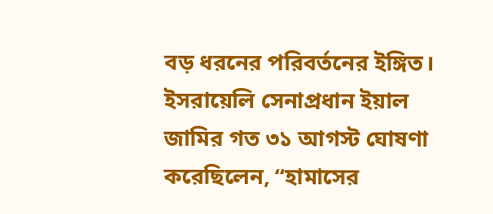বড় ধরনের পরিবর্তনের ইঙ্গিত।
ইসরায়েলি সেনাপ্রধান ইয়াল জামির গত ৩১ আগস্ট ঘোষণা করেছিলেন, “হামাসের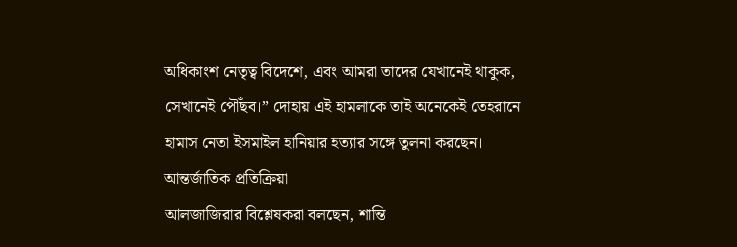অধিকাংশ নেতৃত্ব বিদেশে, এবং আমরা তাদের যেখানেই থাকুক, সেখানেই পৌঁছব।” দোহায় এই হামলাকে তাই অনেকেই তেহরানে হামাস নেতা ইসমাইল হানিয়ার হত্যার সঙ্গে তুলনা করছেন।
আন্তর্জাতিক প্রতিক্রিয়া
আলজাজিরার বিশ্লেষকরা বলছেন, শান্তি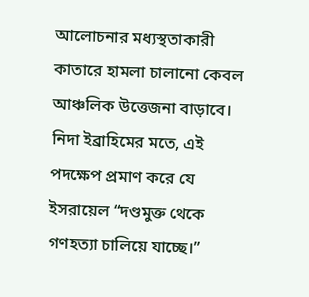আলোচনার মধ্যস্থতাকারী কাতারে হামলা চালানো কেবল আঞ্চলিক উত্তেজনা বাড়াবে। নিদা ইব্রাহিমের মতে, এই পদক্ষেপ প্রমাণ করে যে ইসরায়েল “দণ্ডমুক্ত থেকে গণহত্যা চালিয়ে যাচ্ছে।”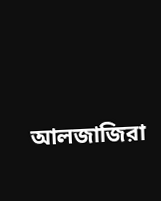আলজাজিরা